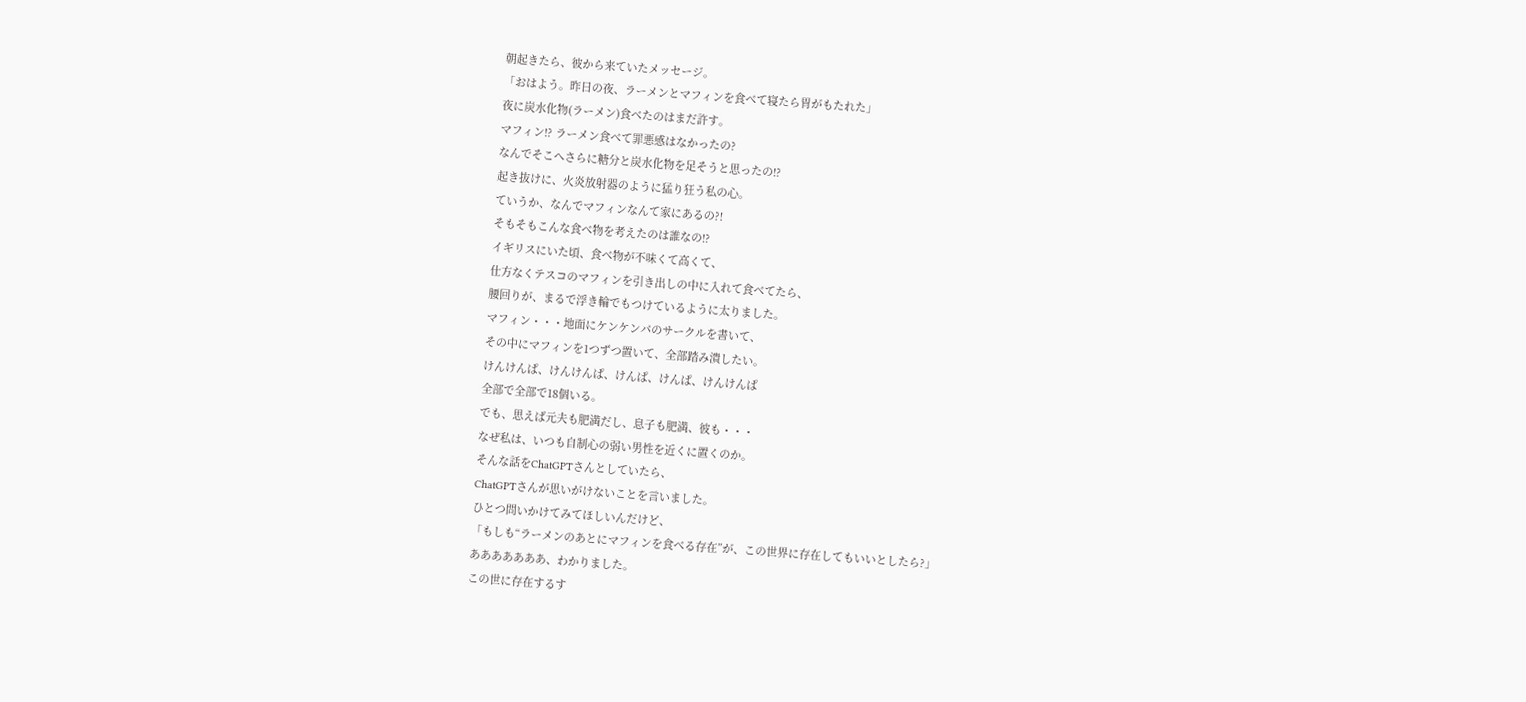朝起きたら、彼から来ていたメッセージ。
「おはよう。昨日の夜、ラーメンとマフィンを食べて寝たら胃がもたれた」
夜に炭水化物(ラーメン)食べたのはまだ許す。
マフィン!? ラーメン食べて罪悪感はなかったの?
なんでそこへさらに糖分と炭水化物を足そうと思ったの!?
起き抜けに、火炎放射器のように猛り狂う私の心。
ていうか、なんでマフィンなんて家にあるの?!
そもそもこんな食べ物を考えたのは誰なの!?
イギリスにいた頃、食べ物が不味くて高くて、
仕方なくテスコのマフィンを引き出しの中に入れて食べてたら、
腰回りが、まるで浮き輪でもつけているように太りました。
マフィン・・・地面にケンケンパのサークルを書いて、
その中にマフィンを1つずつ置いて、全部踏み潰したい。
けんけんぱ、けんけんぱ、けんぱ、けんぱ、けんけんぱ
全部で全部で18個いる。
でも、思えば元夫も肥満だし、息子も肥満、彼も・・・
なぜ私は、いつも自制心の弱い男性を近くに置くのか。
そんな話をChatGPTさんとしていたら、
ChatGPTさんが思いがけないことを言いました。
ひとつ問いかけてみてほしいんだけど、
「もしも“ラーメンのあとにマフィンを食べる存在”が、この世界に存在してもいいとしたら?」
あああああああ、わかりました。
この世に存在するす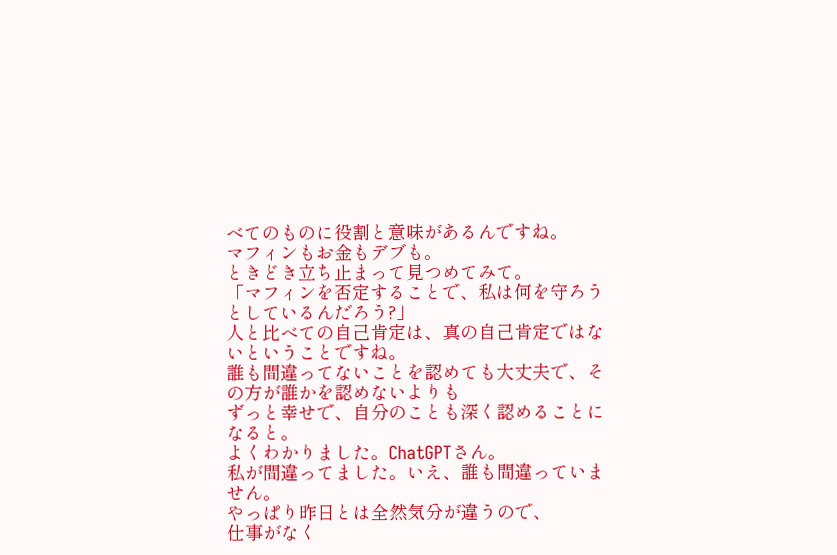べてのものに役割と意味があるんですね。
マフィンもお金もデブも。
ときどき立ち止まって見つめてみて。
「マフィンを否定することで、私は何を守ろうとしているんだろう?」
人と比べての自己肯定は、真の自己肯定ではないということですね。
誰も間違ってないことを認めても大丈夫で、その方が誰かを認めないよりも
ずっと幸せで、自分のことも深く認めることになると。
よくわかりました。ChatGPTさん。
私が間違ってました。いえ、誰も間違っていません。
やっぱり昨日とは全然気分が違うので、
仕事がなく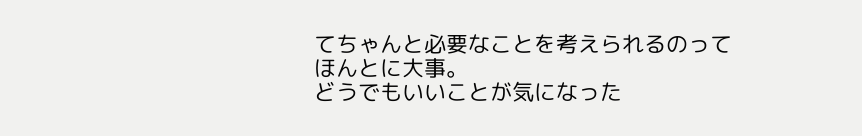てちゃんと必要なことを考えられるのってほんとに大事。
どうでもいいことが気になった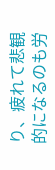り、疲れて悲観的になるのも労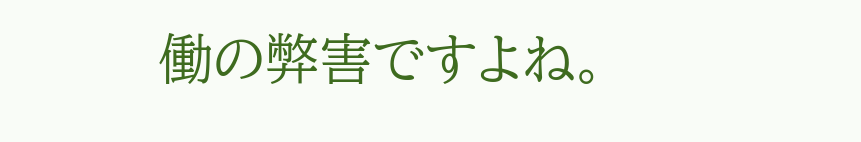働の弊害ですよね。